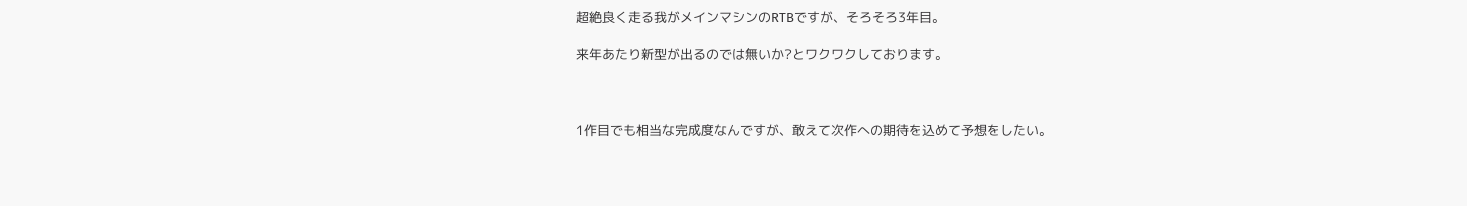超絶良く走る我がメインマシンのRTBですが、そろそろ3年目。

来年あたり新型が出るのでは無いか?とワクワクしております。



1作目でも相当な完成度なんですが、敢えて次作への期待を込めて予想をしたい。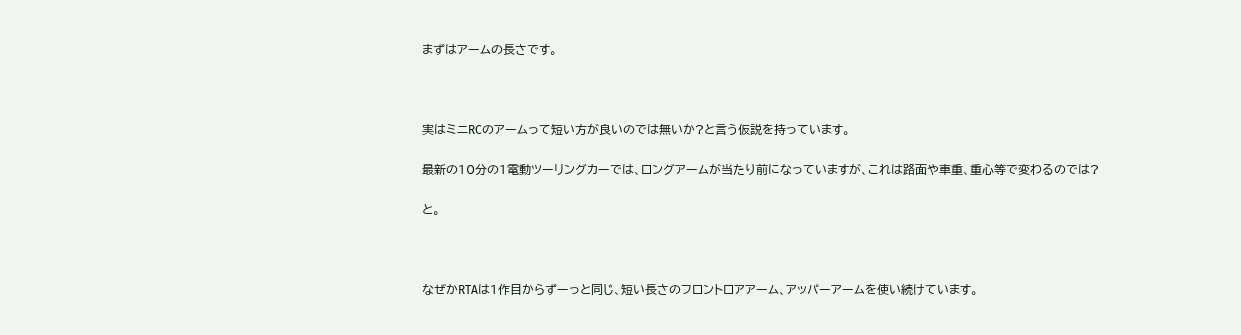まずはアームの長さです。



実はミニRCのアームって短い方が良いのでは無いか?と言う仮説を持っています。

最新の10分の1電動ツーリングカーでは、ロングアームが当たり前になっていますが、これは路面や車重、重心等で変わるのでは?

と。



なぜかRTAは1作目からずーっと同じ、短い長さのフロントロアアーム、アッパーアームを使い続けています。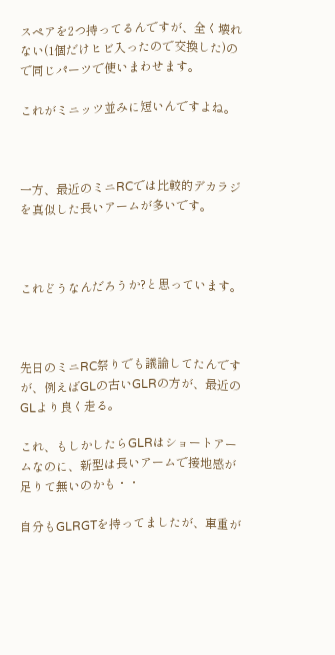スペアを2つ持ってるんですが、全く壊れない(1個だけヒビ入ったので交換した)ので同じパーツで使いまわせます。

これがミニッツ並みに短いんですよね。



一方、最近のミニRCでは比較的デカラジを真似した長いアームが多いです。



これどうなんだろうか?と思っています。



先日のミニRC祭りでも議論してたんですが、例えばGLの古いGLRの方が、最近のGLより良く走る。

これ、もしかしたらGLRはショートアームなのに、新型は長いアームで接地感が足りて無いのかも・・

自分もGLRGTを持ってましたが、車重が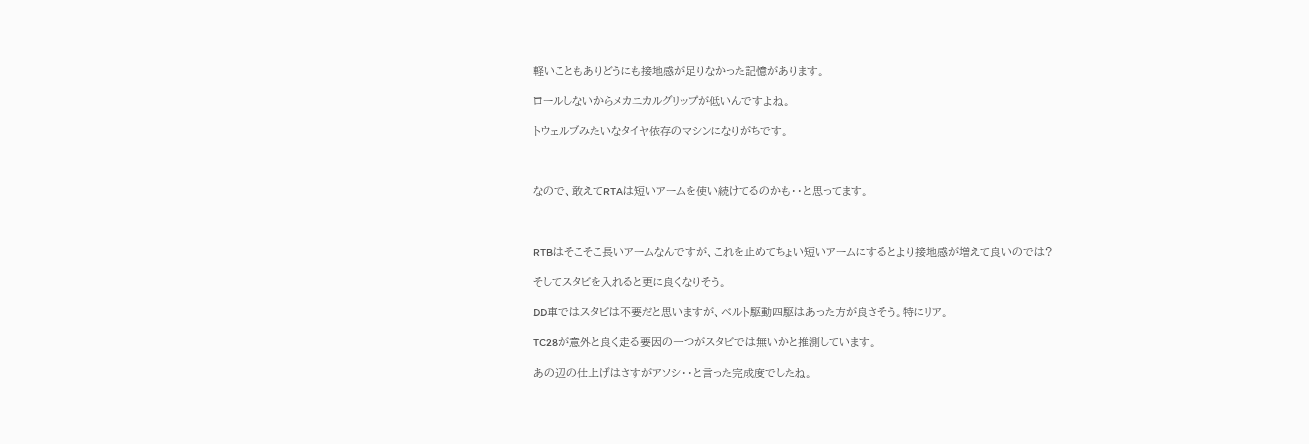軽いこともありどうにも接地感が足りなかった記憶があります。

ロールしないからメカニカルグリップが低いんですよね。

トウェルブみたいなタイヤ依存のマシンになりがちです。



なので、敢えてRTAは短いアームを使い続けてるのかも・・と思ってます。



RTBはそこそこ長いアームなんですが、これを止めてちょい短いアームにするとより接地感が増えて良いのでは?

そしてスタビを入れると更に良くなりそう。

DD車ではスタビは不要だと思いますが、ベルト駆動四駆はあった方が良さそう。特にリア。

TC28が意外と良く走る要因の一つがスタビでは無いかと推測しています。

あの辺の仕上げはさすがアソシ・・と言った完成度でしたね。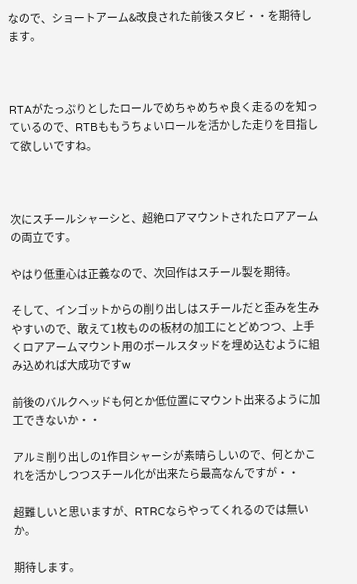なので、ショートアーム&改良された前後スタビ・・を期待します。



RTAがたっぷりとしたロールでめちゃめちゃ良く走るのを知っているので、RTBももうちょいロールを活かした走りを目指して欲しいですね。



次にスチールシャーシと、超絶ロアマウントされたロアアームの両立です。

やはり低重心は正義なので、次回作はスチール製を期待。

そして、インゴットからの削り出しはスチールだと歪みを生みやすいので、敢えて1枚ものの板材の加工にとどめつつ、上手くロアアームマウント用のボールスタッドを埋め込むように組み込めれば大成功ですw

前後のバルクヘッドも何とか低位置にマウント出来るように加工できないか・・

アルミ削り出しの1作目シャーシが素晴らしいので、何とかこれを活かしつつスチール化が出来たら最高なんですが・・

超難しいと思いますが、RTRCならやってくれるのでは無いか。

期待します。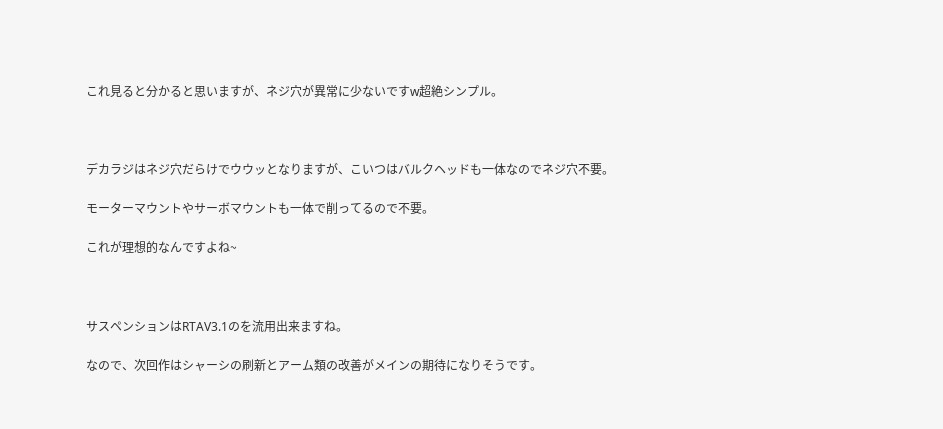これ見ると分かると思いますが、ネジ穴が異常に少ないですw超絶シンプル。



デカラジはネジ穴だらけでウウッとなりますが、こいつはバルクヘッドも一体なのでネジ穴不要。

モーターマウントやサーボマウントも一体で削ってるので不要。

これが理想的なんですよね~



サスペンションはRTAV3.1のを流用出来ますね。

なので、次回作はシャーシの刷新とアーム類の改善がメインの期待になりそうです。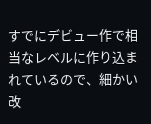すでにデビュー作で相当なレベルに作り込まれているので、細かい改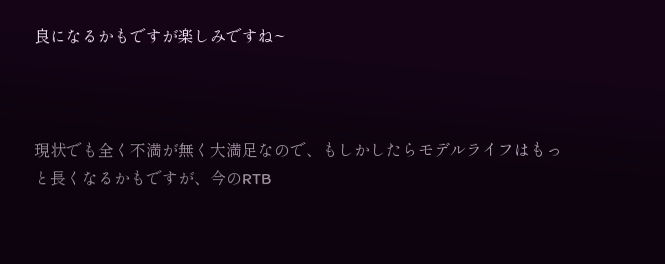良になるかもですが楽しみですね~



現状でも全く不満が無く大満足なので、もしかしたらモデルライフはもっと長くなるかもですが、今のRTB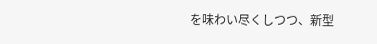を味わい尽くしつつ、新型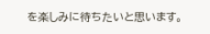を楽しみに待ちたいと思います。